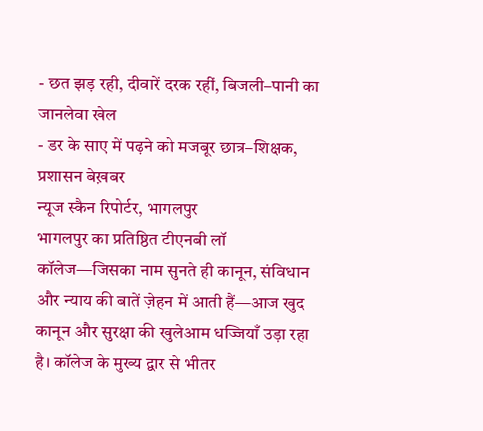- छत झड़ रही, दीवारें दरक रहीं, बिजली–पानी का जानलेवा खेल
- डर के साए में पढ़ने को मजबूर छात्र–शिक्षक, प्रशासन बेख़बर
न्यूज स्कैन रिपोर्टर, भागलपुर
भागलपुर का प्रतिष्ठित टीएनबी लॉ कॉलेज—जिसका नाम सुनते ही कानून, संविधान और न्याय की बातें ज़ेहन में आती हैं—आज खुद कानून और सुरक्षा की खुलेआम धज्जियाँ उड़ा रहा है। कॉलेज के मुख्य द्वार से भीतर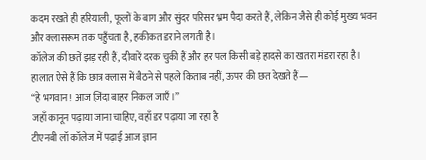कदम रखते ही हरियाली, फूलों के बाग और सुंदर परिसर भ्रम पैदा करते हैं, लेकिन जैसे ही कोई मुख्य भवन और क्लासरूम तक पहुँचता है, हकीकत डराने लगती है।
कॉलेज की छतें झड़ रही हैं, दीवारें दरक चुकी हैं और हर पल किसी बड़े हादसे का खतरा मंडरा रहा है। हालात ऐसे हैं कि छात्र क्लास में बैठने से पहले किताब नहीं, ऊपर की छत देखते हैं—
“हे भगवान! आज ज़िंदा बाहर निकल जाएँ।”
जहाँ कानून पढ़ाया जाना चाहिए, वहाँ डर पढ़ाया जा रहा है
टीएनबी लॉ कॉलेज में पढ़ाई आज ज्ञान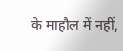के माहौल में नहीं,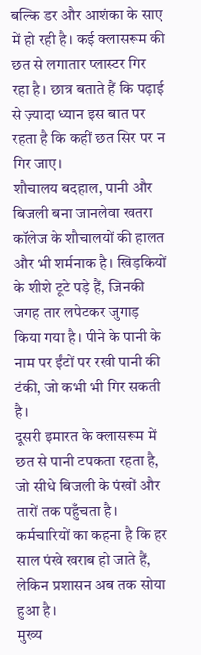बल्कि डर और आशंका के साए में हो रही है। कई क्लासरूम की छत से लगातार प्लास्टर गिर रहा है। छात्र बताते हैं कि पढ़ाई से ज़्यादा ध्यान इस बात पर रहता है कि कहीं छत सिर पर न गिर जाए।
शौचालय बदहाल, पानी और बिजली बना जानलेवा खतरा
कॉलेज के शौचालयों की हालत और भी शर्मनाक है। खिड़कियों के शीशे टूटे पड़े हैं, जिनकी जगह तार लपेटकर जुगाड़ किया गया है। पीने के पानी के नाम पर ईंटों पर रखी पानी की टंकी, जो कभी भी गिर सकती है।
दूसरी इमारत के क्लासरूम में छत से पानी टपकता रहता है, जो सीधे बिजली के पंखों और तारों तक पहुँचता है। कर्मचारियों का कहना है कि हर साल पंखे खराब हो जाते हैं, लेकिन प्रशासन अब तक सोया हुआ है।
मुख्य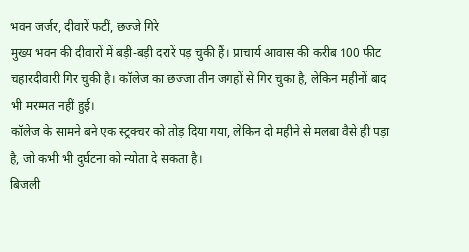भवन जर्जर, दीवारें फटीं, छज्जे गिरे
मुख्य भवन की दीवारों में बड़ी-बड़ी दरारें पड़ चुकी हैं। प्राचार्य आवास की करीब 100 फीट चहारदीवारी गिर चुकी है। कॉलेज का छज्जा तीन जगहों से गिर चुका है, लेकिन महीनों बाद भी मरम्मत नहीं हुई।
कॉलेज के सामने बने एक स्ट्रक्चर को तोड़ दिया गया, लेकिन दो महीने से मलबा वैसे ही पड़ा है, जो कभी भी दुर्घटना को न्योता दे सकता है।
बिजली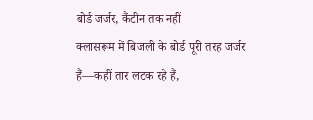बोर्ड जर्जर, कैंटीन तक नहीं
क्लासरूम में बिजली के बोर्ड पूरी तरह जर्जर हैं—कहीं तार लटक रहे हैं,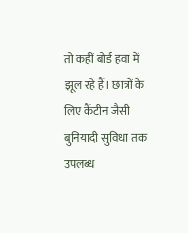तो कहीं बोर्ड हवा में झूल रहे हैं। छात्रों के लिए कैंटीन जैसी बुनियादी सुविधा तक उपलब्ध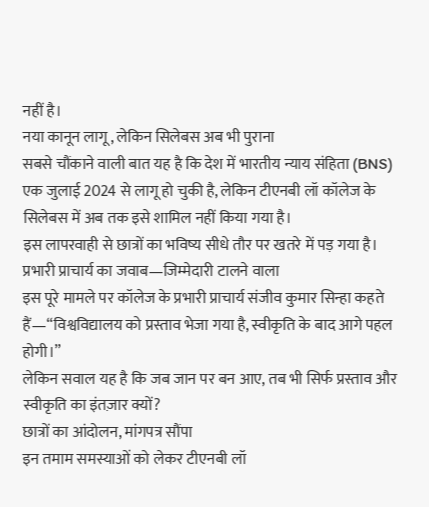नहीं है।
नया कानून लागू, लेकिन सिलेबस अब भी पुराना
सबसे चौंकाने वाली बात यह है कि देश में भारतीय न्याय संहिता (BNS) एक जुलाई 2024 से लागू हो चुकी है, लेकिन टीएनबी लॉ कॉलेज के सिलेबस में अब तक इसे शामिल नहीं किया गया है।
इस लापरवाही से छात्रों का भविष्य सीधे तौर पर खतरे में पड़ गया है।
प्रभारी प्राचार्य का जवाब—जिम्मेदारी टालने वाला
इस पूरे मामले पर कॉलेज के प्रभारी प्राचार्य संजीव कुमार सिन्हा कहते हैं—“विश्वविद्यालय को प्रस्ताव भेजा गया है, स्वीकृति के बाद आगे पहल होगी।”
लेकिन सवाल यह है कि जब जान पर बन आए, तब भी सिर्फ प्रस्ताव और स्वीकृति का इंतज़ार क्यों?
छात्रों का आंदोलन, मांगपत्र सौंपा
इन तमाम समस्याओं को लेकर टीएनबी लॉ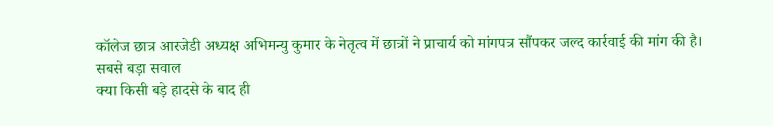कॉलेज छात्र आरजेडी अध्यक्ष अभिमन्यु कुमार के नेतृत्व में छात्रों ने प्राचार्य को मांगपत्र सौंपकर जल्द कार्रवाई की मांग की है।
सबसे बड़ा सवाल
क्या किसी बड़े हादसे के बाद ही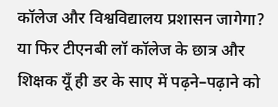कॉलेज और विश्वविद्यालय प्रशासन जागेगा?
या फिर टीएनबी लॉ कॉलेज के छात्र और शिक्षक यूँ ही डर के साए में पढ़ने–पढ़ाने को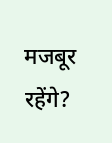मजबूर रहेंगे?